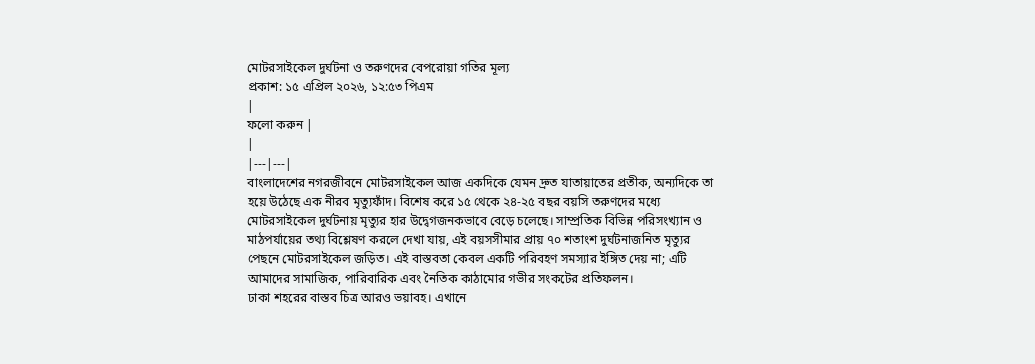মোটরসাইকেল দুর্ঘটনা ও তরুণদের বেপরোয়া গতির মূল্য
প্রকাশ: ১৫ এপ্রিল ২০২৬, ১২:৫৩ পিএম
|
ফলো করুন |
|
|---|---|
বাংলাদেশের নগরজীবনে মোটরসাইকেল আজ একদিকে যেমন দ্রুত যাতায়াতের প্রতীক, অন্যদিকে তা হয়ে উঠেছে এক নীরব মৃত্যুফাঁদ। বিশেষ করে ১৫ থেকে ২৪-২৫ বছর বয়সি তরুণদের মধ্যে মোটরসাইকেল দুর্ঘটনায় মৃত্যুর হার উদ্বেগজনকভাবে বেড়ে চলেছে। সাম্প্রতিক বিভিন্ন পরিসংখ্যান ও মাঠপর্যায়ের তথ্য বিশ্লেষণ করলে দেখা যায়, এই বয়সসীমার প্রায় ৭০ শতাংশ দুর্ঘটনাজনিত মৃত্যুর পেছনে মোটরসাইকেল জড়িত। এই বাস্তবতা কেবল একটি পরিবহণ সমস্যার ইঙ্গিত দেয় না; এটি আমাদের সামাজিক, পারিবারিক এবং নৈতিক কাঠামোর গভীর সংকটের প্রতিফলন।
ঢাকা শহরের বাস্তব চিত্র আরও ভয়াবহ। এখানে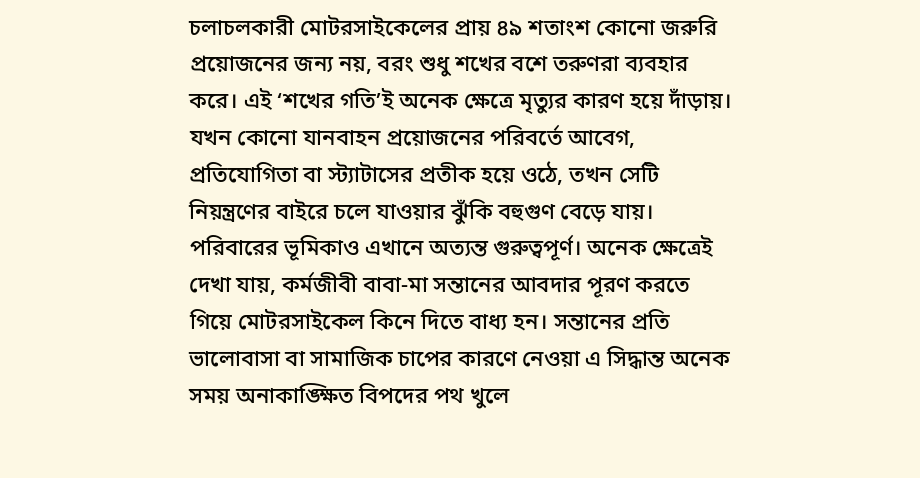চলাচলকারী মোটরসাইকেলের প্রায় ৪৯ শতাংশ কোনো জরুরি প্রয়োজনের জন্য নয়, বরং শুধু শখের বশে তরুণরা ব্যবহার করে। এই ‘শখের গতি’ই অনেক ক্ষেত্রে মৃত্যুর কারণ হয়ে দাঁড়ায়। যখন কোনো যানবাহন প্রয়োজনের পরিবর্তে আবেগ, প্রতিযোগিতা বা স্ট্যাটাসের প্রতীক হয়ে ওঠে, তখন সেটি নিয়ন্ত্রণের বাইরে চলে যাওয়ার ঝুঁকি বহুগুণ বেড়ে যায়।
পরিবারের ভূমিকাও এখানে অত্যন্ত গুরুত্বপূর্ণ। অনেক ক্ষেত্রেই দেখা যায়, কর্মজীবী বাবা-মা সন্তানের আবদার পূরণ করতে গিয়ে মোটরসাইকেল কিনে দিতে বাধ্য হন। সন্তানের প্রতি ভালোবাসা বা সামাজিক চাপের কারণে নেওয়া এ সিদ্ধান্ত অনেক সময় অনাকাঙ্ক্ষিত বিপদের পথ খুলে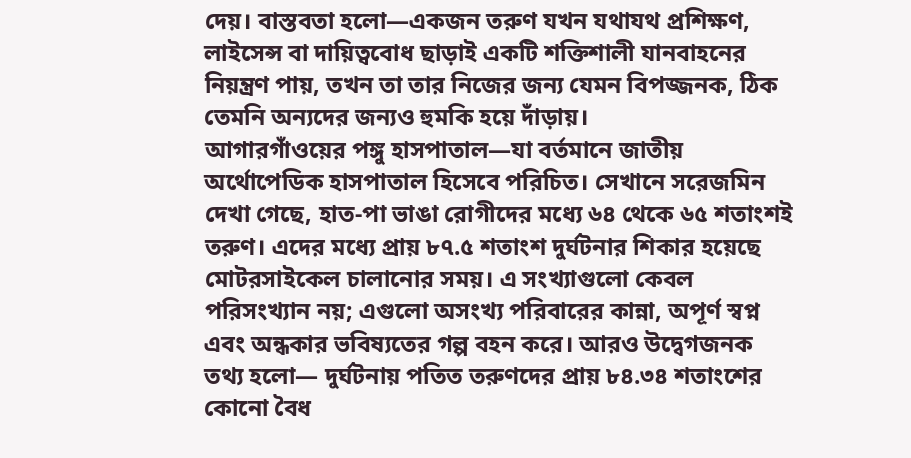দেয়। বাস্তবতা হলো—একজন তরুণ যখন যথাযথ প্রশিক্ষণ, লাইসেন্স বা দায়িত্ববোধ ছাড়াই একটি শক্তিশালী যানবাহনের নিয়ন্ত্রণ পায়, তখন তা তার নিজের জন্য যেমন বিপজ্জনক, ঠিক তেমনি অন্যদের জন্যও হুমকি হয়ে দাঁড়ায়।
আগারগাঁওয়ের পঙ্গু হাসপাতাল—যা বর্তমানে জাতীয় অর্থোপেডিক হাসপাতাল হিসেবে পরিচিত। সেখানে সরেজমিন দেখা গেছে, হাত-পা ভাঙা রোগীদের মধ্যে ৬৪ থেকে ৬৫ শতাংশই তরুণ। এদের মধ্যে প্রায় ৮৭.৫ শতাংশ দুর্ঘটনার শিকার হয়েছে মোটরসাইকেল চালানোর সময়। এ সংখ্যাগুলো কেবল পরিসংখ্যান নয়; এগুলো অসংখ্য পরিবারের কান্না, অপূর্ণ স্বপ্ন এবং অন্ধকার ভবিষ্যতের গল্প বহন করে। আরও উদ্বেগজনক তথ্য হলো— দুর্ঘটনায় পতিত তরুণদের প্রায় ৮৪.৩৪ শতাংশের কোনো বৈধ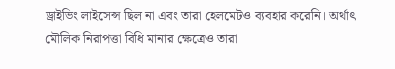ড্রাইভিং লাইসেন্স ছিল না এবং তারা হেলমেটও ব্যবহার করেনি। অর্থাৎ মৌলিক নিরাপত্তা বিধি মানার ক্ষেত্রেও তারা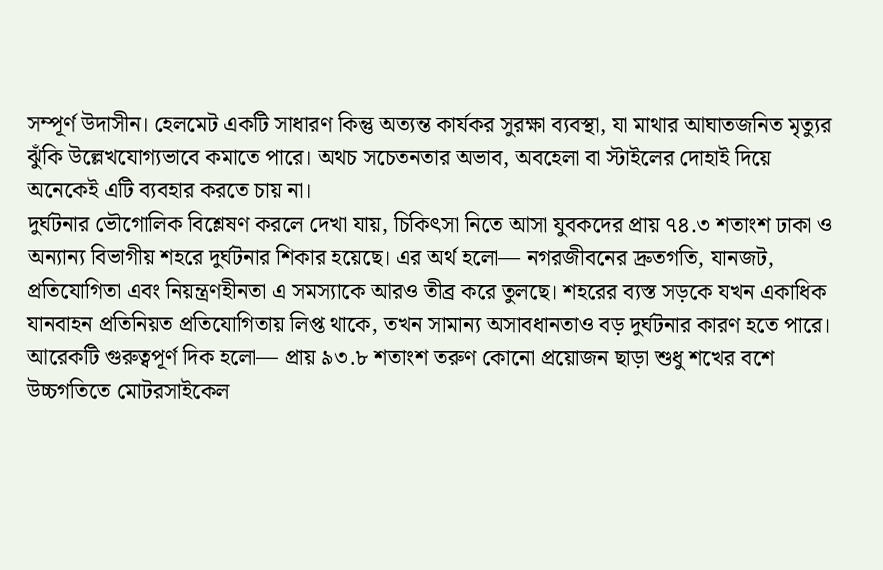সম্পূর্ণ উদাসীন। হেলমেট একটি সাধারণ কিন্তু অত্যন্ত কার্যকর সুরক্ষা ব্যবস্থা, যা মাথার আঘাতজনিত মৃত্যুর ঝুঁকি উল্লেখযোগ্যভাবে কমাতে পারে। অথচ সচেতনতার অভাব, অবহেলা বা স্টাইলের দোহাই দিয়ে অনেকেই এটি ব্যবহার করতে চায় না।
দুর্ঘটনার ভৌগোলিক বিশ্লেষণ করলে দেখা যায়, চিকিৎসা নিতে আসা যুবকদের প্রায় ৭৪.৩ শতাংশ ঢাকা ও অন্যান্য বিভাগীয় শহরে দুর্ঘটনার শিকার হয়েছে। এর অর্থ হলো— নগরজীবনের দ্রুতগতি, যানজট, প্রতিযোগিতা এবং নিয়ন্ত্রণহীনতা এ সমস্যাকে আরও তীব্র করে তুলছে। শহরের ব্যস্ত সড়কে যখন একাধিক যানবাহন প্রতিনিয়ত প্রতিযোগিতায় লিপ্ত থাকে, তখন সামান্য অসাবধানতাও বড় দুর্ঘটনার কারণ হতে পারে। আরেকটি গুরুত্বপূর্ণ দিক হলো— প্রায় ৯৩.৮ শতাংশ তরুণ কোনো প্রয়োজন ছাড়া শুধু শখের বশে উচ্চগতিতে মোটরসাইকেল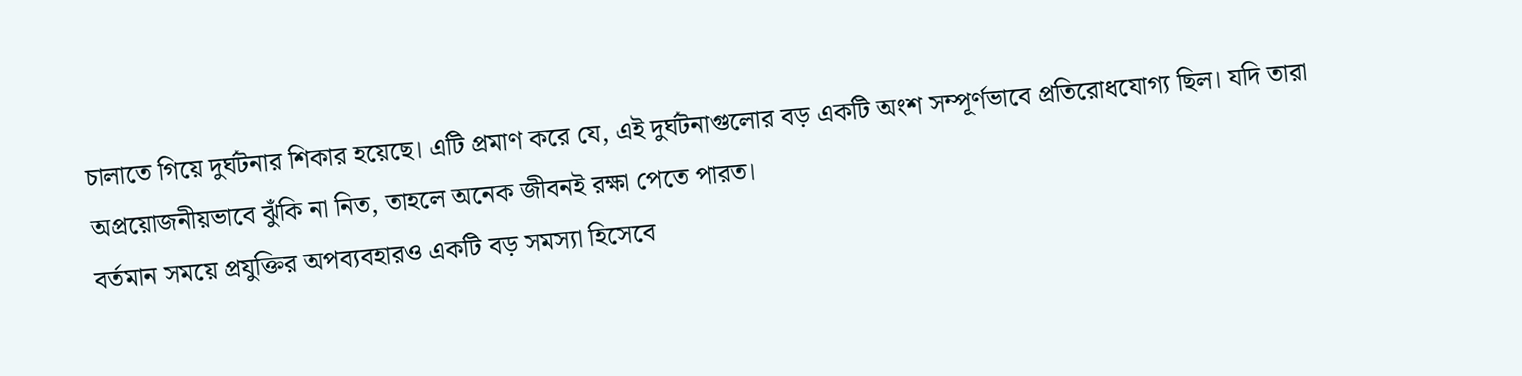চালাতে গিয়ে দুর্ঘটনার শিকার হয়েছে। এটি প্রমাণ করে যে, এই দুর্ঘটনাগুলোর বড় একটি অংশ সম্পূর্ণভাবে প্রতিরোধযোগ্য ছিল। যদি তারা অপ্রয়োজনীয়ভাবে ঝুঁকি না নিত, তাহলে অনেক জীবনই রক্ষা পেতে পারত।
বর্তমান সময়ে প্রযুক্তির অপব্যবহারও একটি বড় সমস্যা হিসেবে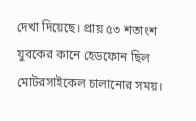দেখা দিয়েছে। প্রায় ৫৩ শতাংশ যুবকের কানে হেডফোন ছিল মোটরসাইকেল চালানোর সময়।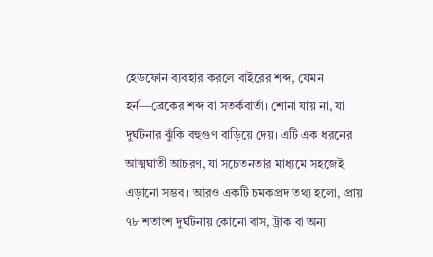হেডফোন ব্যবহার করলে বাইরের শব্দ, যেমন হর্ন—ব্রেকের শব্দ বা সতর্কবার্তা। শোনা যায় না, যা দুর্ঘটনার ঝুঁকি বহুগুণ বাড়িয়ে দেয়। এটি এক ধরনের আত্মঘাতী আচরণ, যা সচেতনতার মাধ্যমে সহজেই এড়ানো সম্ভব। আরও একটি চমকপ্রদ তথ্য হলো, প্রায় ৭৮ শতাংশ দুর্ঘটনায় কোনো বাস, ট্রাক বা অন্য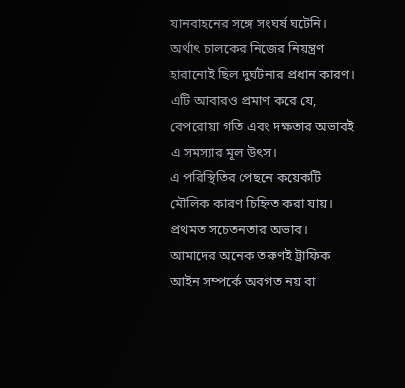যানবাহনের সঙ্গে সংঘর্ষ ঘটেনি। অর্থাৎ চালকের নিজের নিয়ন্ত্রণ হারানোই ছিল দুর্ঘটনার প্রধান কারণ। এটি আবারও প্রমাণ করে যে, বেপরোয়া গতি এবং দক্ষতার অভাবই এ সমস্যার মূল উৎস।
এ পরিস্থিতির পেছনে কয়েকটি মৌলিক কারণ চিহ্নিত করা যায়। প্রথমত সচেতনতার অভাব। আমাদের অনেক তরুণই ট্রাফিক আইন সম্পর্কে অবগত নয় বা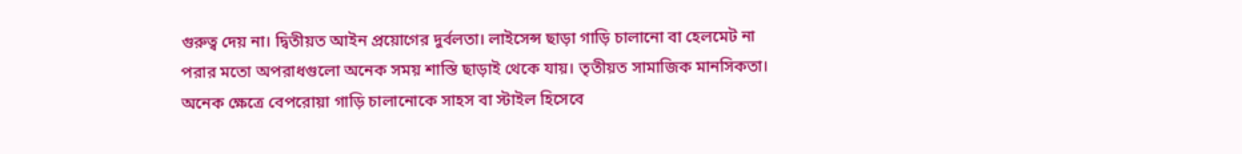গুরুত্ব দেয় না। দ্বিতীয়ত আইন প্রয়োগের দুর্বলতা। লাইসেন্স ছাড়া গাড়ি চালানো বা হেলমেট না পরার মতো অপরাধগুলো অনেক সময় শাস্তি ছাড়াই থেকে যায়। তৃতীয়ত সামাজিক মানসিকতা। অনেক ক্ষেত্রে বেপরোয়া গাড়ি চালানোকে সাহস বা স্টাইল হিসেবে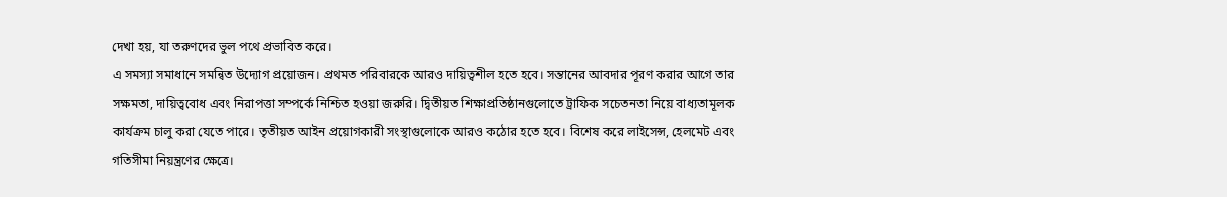দেখা হয়, যা তরুণদের ভুল পথে প্রভাবিত করে।
এ সমস্যা সমাধানে সমন্বিত উদ্যোগ প্রয়োজন। প্রথমত পরিবারকে আরও দায়িত্বশীল হতে হবে। সন্তানের আবদার পূরণ করার আগে তার সক্ষমতা, দায়িত্ববোধ এবং নিরাপত্তা সম্পর্কে নিশ্চিত হওয়া জরুরি। দ্বিতীয়ত শিক্ষাপ্রতিষ্ঠানগুলোতে ট্রাফিক সচেতনতা নিয়ে বাধ্যতামূলক কার্যক্রম চালু করা যেতে পারে। তৃতীয়ত আইন প্রয়োগকারী সংস্থাগুলোকে আরও কঠোর হতে হবে। বিশেষ করে লাইসেন্স, হেলমেট এবং গতিসীমা নিয়ন্ত্রণের ক্ষেত্রে।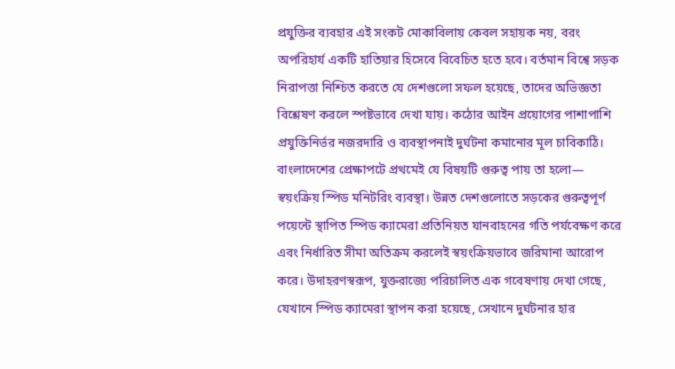প্রযুক্তির ব্যবহার এই সংকট মোকাবিলায় কেবল সহায়ক নয়, বরং অপরিহার্য একটি হাতিয়ার হিসেবে বিবেচিত হতে হবে। বর্তমান বিশ্বে সড়ক নিরাপত্তা নিশ্চিত করতে যে দেশগুলো সফল হয়েছে, তাদের অভিজ্ঞতা বিশ্লেষণ করলে স্পষ্টভাবে দেখা যায়। কঠোর আইন প্রয়োগের পাশাপাশি প্রযুক্তিনির্ভর নজরদারি ও ব্যবস্থাপনাই দুর্ঘটনা কমানোর মূল চাবিকাঠি।
বাংলাদেশের প্রেক্ষাপটে প্রথমেই যে বিষয়টি গুরুত্ব পায় তা হলো— স্বয়ংক্রিয় স্পিড মনিটরিং ব্যবস্থা। উন্নত দেশগুলোতে সড়কের গুরুত্বপূর্ণ পয়েন্টে স্থাপিত স্পিড ক্যামেরা প্রতিনিয়ত যানবাহনের গতি পর্যবেক্ষণ করে এবং নির্ধারিত সীমা অতিক্রম করলেই স্বয়ংক্রিয়ভাবে জরিমানা আরোপ করে। উদাহরণস্বরূপ, যুক্তরাজ্যে পরিচালিত এক গবেষণায় দেখা গেছে, যেখানে স্পিড ক্যামেরা স্থাপন করা হয়েছে, সেখানে দুর্ঘটনার হার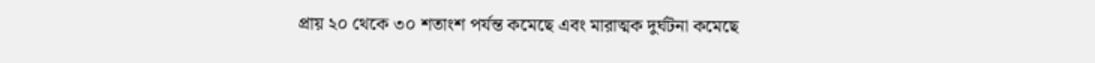প্রায় ২০ থেকে ৩০ শতাংশ পর্যন্ত কমেছে এবং মারাত্মক দুর্ঘটনা কমেছে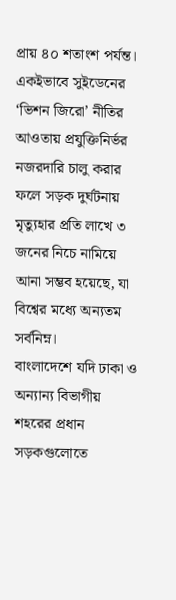প্রায় ৪০ শতাংশ পর্যন্ত। একইভাবে সুইডেনের ‘ভিশন জিরো’ নীতির আওতায় প্রযুক্তিনির্ভর নজরদারি চালু করার ফলে সড়ক দুর্ঘটনায় মৃত্যুহার প্রতি লাখে ৩ জনের নিচে নামিয়ে আনা সম্ভব হয়েছে, যা বিশ্বের মধ্যে অন্যতম সর্বনিম্ন।
বাংলাদেশে যদি ঢাকা ও অন্যান্য বিভাগীয় শহরের প্রধান সড়কগুলোতে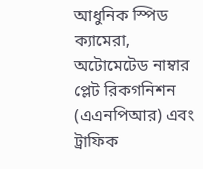আধুনিক স্পিড ক্যামেরা, অটোমেটেড নাম্বার প্লেট রিকগনিশন (এএনপিআর) এবং ট্রাফিক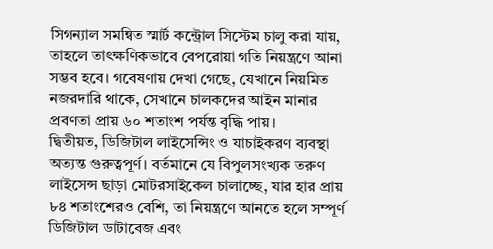সিগন্যাল সমন্বিত স্মার্ট কন্ট্রোল সিস্টেম চালু করা যায়, তাহলে তাৎক্ষণিকভাবে বেপরোয়া গতি নিয়ন্ত্রণে আনা সম্ভব হবে। গবেষণায় দেখা গেছে, যেখানে নিয়মিত নজরদারি থাকে, সেখানে চালকদের আইন মানার প্রবণতা প্রায় ৬০ শতাংশ পর্যন্ত বৃদ্ধি পায়।
দ্বিতীয়ত, ডিজিটাল লাইসেন্সিং ও যাচাইকরণ ব্যবস্থা অত্যন্ত গুরুত্বপূর্ণ। বর্তমানে যে বিপুলসংখ্যক তরুণ লাইসেন্স ছাড়া মোটরসাইকেল চালাচ্ছে, যার হার প্রায় ৮৪ শতাংশেরও বেশি, তা নিয়ন্ত্রণে আনতে হলে সম্পূর্ণ ডিজিটাল ডাটাবেজ এবং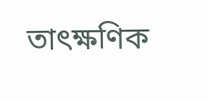তাৎক্ষণিক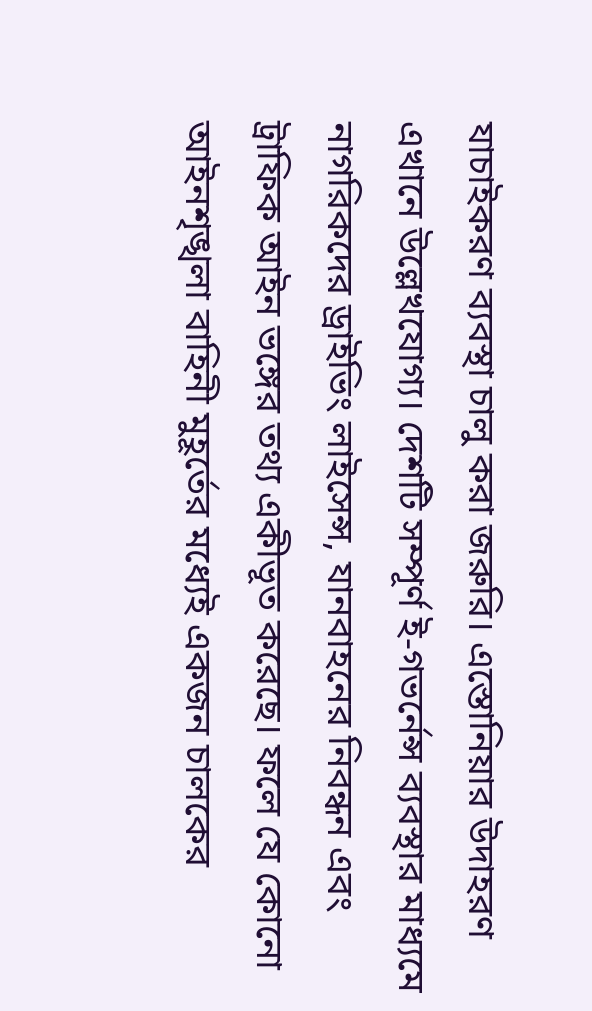যাচাইকরণ ব্যবস্থা চালু করা জরুরি। এস্তোনিয়ার উদাহরণ এখানে উল্লেখযোগ্য। দেশটি সম্পূর্ণ ই-গভর্নেন্স ব্যবস্থার মাধ্যমে নাগরিকদের ড্রাইভিং লাইসেন্স, যানবাহনের নিবন্ধন এবং ট্রাফিক আইন ভঙ্গের তথ্য একীভূত করেছে। ফলে যে কোনো আইনশৃঙ্খলা বাহিনী মুহূর্তের মধ্যেই একজন চালকের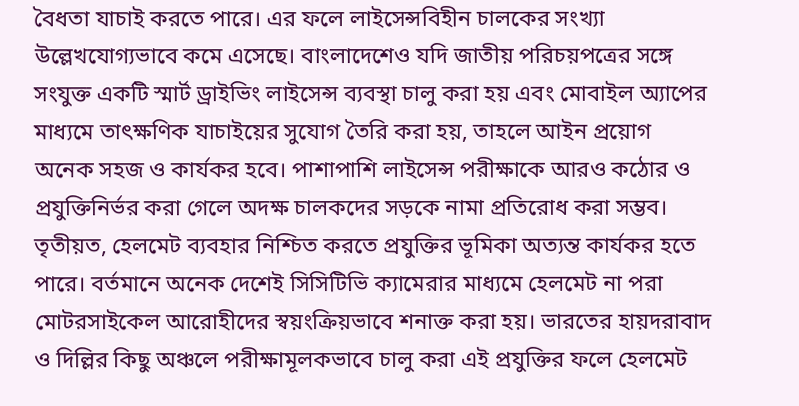বৈধতা যাচাই করতে পারে। এর ফলে লাইসেন্সবিহীন চালকের সংখ্যা উল্লেখযোগ্যভাবে কমে এসেছে। বাংলাদেশেও যদি জাতীয় পরিচয়পত্রের সঙ্গে সংযুক্ত একটি স্মার্ট ড্রাইভিং লাইসেন্স ব্যবস্থা চালু করা হয় এবং মোবাইল অ্যাপের মাধ্যমে তাৎক্ষণিক যাচাইয়ের সুযোগ তৈরি করা হয়, তাহলে আইন প্রয়োগ অনেক সহজ ও কার্যকর হবে। পাশাপাশি লাইসেন্স পরীক্ষাকে আরও কঠোর ও প্রযুক্তিনির্ভর করা গেলে অদক্ষ চালকদের সড়কে নামা প্রতিরোধ করা সম্ভব।
তৃতীয়ত, হেলমেট ব্যবহার নিশ্চিত করতে প্রযুক্তির ভূমিকা অত্যন্ত কার্যকর হতে পারে। বর্তমানে অনেক দেশেই সিসিটিভি ক্যামেরার মাধ্যমে হেলমেট না পরা মোটরসাইকেল আরোহীদের স্বয়ংক্রিয়ভাবে শনাক্ত করা হয়। ভারতের হায়দরাবাদ ও দিল্লির কিছু অঞ্চলে পরীক্ষামূলকভাবে চালু করা এই প্রযুক্তির ফলে হেলমেট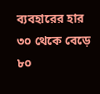ব্যবহারের হার ৩০ থেকে বেড়ে ৮০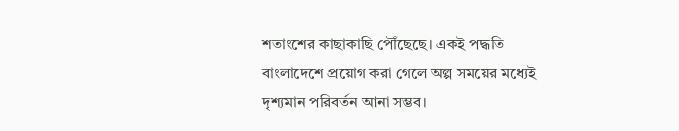শতাংশের কাছাকাছি পৌঁছেছে। একই পদ্ধতি বাংলাদেশে প্রয়োগ করা গেলে অল্প সময়ের মধ্যেই দৃশ্যমান পরিবর্তন আনা সম্ভব।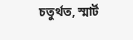চতুর্থত, স্মার্ট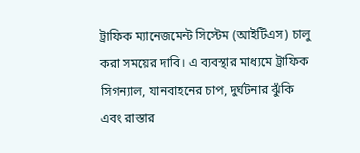ট্রাফিক ম্যানেজমেন্ট সিস্টেম (আইটিএস) চালু করা সময়ের দাবি। এ ব্যবস্থার মাধ্যমে ট্রাফিক সিগন্যাল, যানবাহনের চাপ, দুর্ঘটনার ঝুঁকি এবং রাস্তার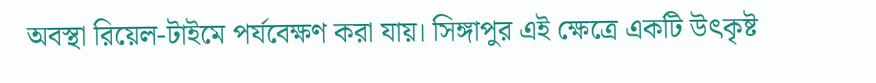অবস্থা রিয়েল-টাইমে পর্যবেক্ষণ করা যায়। সিঙ্গাপুর এই ক্ষেত্রে একটি উৎকৃষ্ট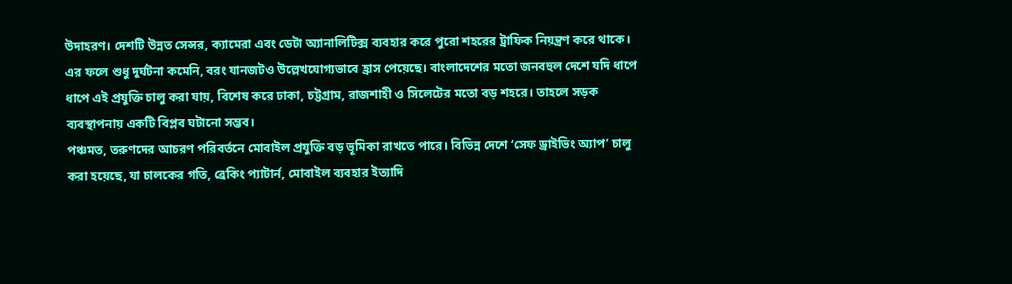উদাহরণ। দেশটি উন্নত সেন্সর, ক্যামেরা এবং ডেটা অ্যানালিটিক্স ব্যবহার করে পুরো শহরের ট্রাফিক নিয়ন্ত্রণ করে থাকে। এর ফলে শুধু দুর্ঘটনা কমেনি, বরং যানজটও উল্লেখযোগ্যভাবে হ্রাস পেয়েছে। বাংলাদেশের মতো জনবহুল দেশে যদি ধাপে ধাপে এই প্রযুক্তি চালু করা যায়, বিশেষ করে ঢাকা, চট্টগ্রাম, রাজশাহী ও সিলেটের মতো বড় শহরে। তাহলে সড়ক ব্যবস্থাপনায় একটি বিপ্লব ঘটানো সম্ভব।
পঞ্চমত, তরুণদের আচরণ পরিবর্তনে মোবাইল প্রযুক্তি বড় ভূমিকা রাখতে পারে। বিভিন্ন দেশে ‘সেফ ড্রাইভিং অ্যাপ’ চালু করা হয়েছে, যা চালকের গতি, ব্রেকিং প্যাটার্ন, মোবাইল ব্যবহার ইত্যাদি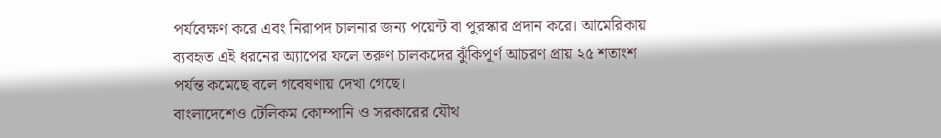পর্যবেক্ষণ করে এবং নিরাপদ চালনার জন্য পয়েন্ট বা পুরস্কার প্রদান করে। আমেরিকায় ব্যবহৃত এই ধরনের অ্যাপের ফলে তরুণ চালকদের ঝুঁকিপূর্ণ আচরণ প্রায় ২৫ শতাংশ পর্যন্ত কমেছে বলে গবেষণায় দেখা গেছে।
বাংলাদেশেও টেলিকম কোম্পানি ও সরকারের যৌথ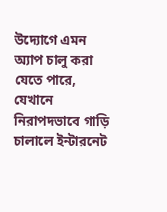উদ্যোগে এমন অ্যাপ চালু করা যেতে পারে, যেখানে নিরাপদভাবে গাড়ি চালালে ইন্টারনেট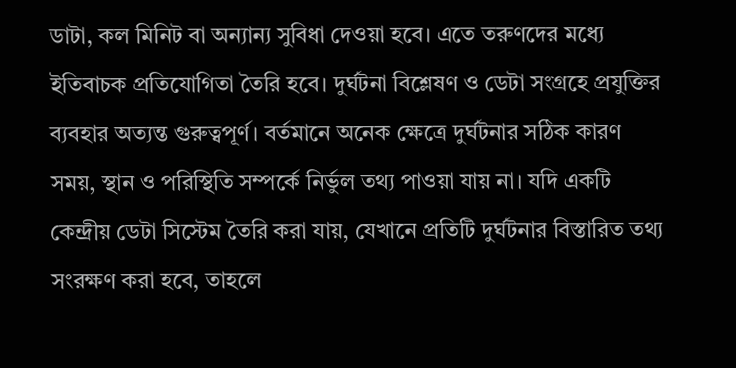ডাটা, কল মিনিট বা অন্যান্য সুবিধা দেওয়া হবে। এতে তরুণদের মধ্যে ইতিবাচক প্রতিযোগিতা তৈরি হবে। দুর্ঘটনা বিশ্লেষণ ও ডেটা সংগ্রহে প্রযুক্তির ব্যবহার অত্যন্ত গুরুত্বপূর্ণ। বর্তমানে অনেক ক্ষেত্রে দুর্ঘটনার সঠিক কারণ সময়, স্থান ও পরিস্থিতি সম্পর্কে নির্ভুল তথ্য পাওয়া যায় না। যদি একটি কেন্দ্রীয় ডেটা সিস্টেম তৈরি করা যায়, যেখানে প্রতিটি দুর্ঘটনার বিস্তারিত তথ্য সংরক্ষণ করা হবে, তাহলে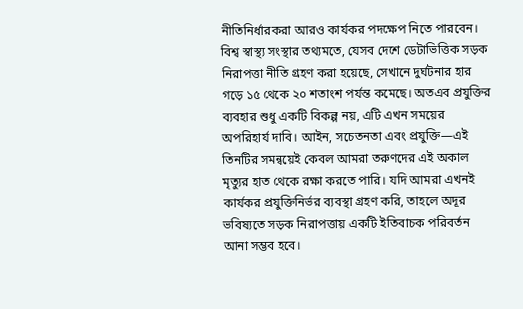নীতিনির্ধারকরা আরও কার্যকর পদক্ষেপ নিতে পারবেন। বিশ্ব স্বাস্থ্য সংস্থার তথ্যমতে, যেসব দেশে ডেটাভিত্তিক সড়ক নিরাপত্তা নীতি গ্রহণ করা হয়েছে, সেখানে দুর্ঘটনার হার গড়ে ১৫ থেকে ২০ শতাংশ পর্যন্ত কমেছে। অতএব প্রযুক্তির ব্যবহার শুধু একটি বিকল্প নয়, এটি এখন সময়ের অপরিহার্য দাবি। আইন, সচেতনতা এবং প্রযুক্তি—এই তিনটির সমন্বয়েই কেবল আমরা তরুণদের এই অকাল মৃত্যুর হাত থেকে রক্ষা করতে পারি। যদি আমরা এখনই কার্যকর প্রযুক্তিনির্ভর ব্যবস্থা গ্রহণ করি, তাহলে অদূর ভবিষ্যতে সড়ক নিরাপত্তায় একটি ইতিবাচক পরিবর্তন আনা সম্ভব হবে।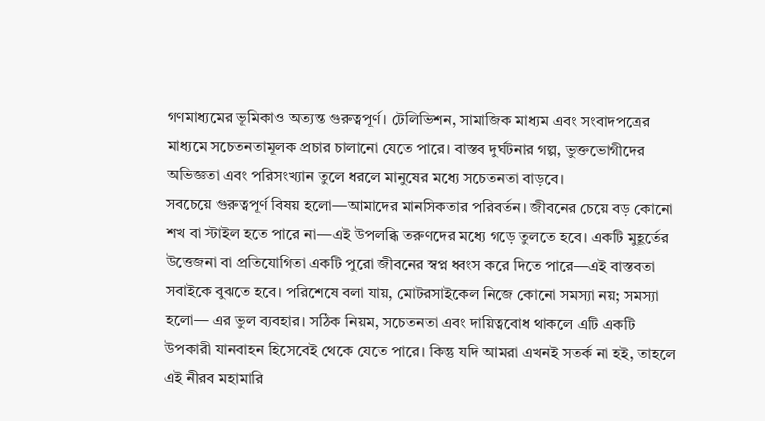গণমাধ্যমের ভূমিকাও অত্যন্ত গুরুত্বপূর্ণ। টেলিভিশন, সামাজিক মাধ্যম এবং সংবাদপত্রের মাধ্যমে সচেতনতামূলক প্রচার চালানো যেতে পারে। বাস্তব দুর্ঘটনার গল্প, ভুক্তভোগীদের অভিজ্ঞতা এবং পরিসংখ্যান তুলে ধরলে মানুষের মধ্যে সচেতনতা বাড়বে।
সবচেয়ে গুরুত্বপূর্ণ বিষয় হলো—আমাদের মানসিকতার পরিবর্তন। জীবনের চেয়ে বড় কোনো শখ বা স্টাইল হতে পারে না—এই উপলব্ধি তরুণদের মধ্যে গড়ে তুলতে হবে। একটি মুহূর্তের উত্তেজনা বা প্রতিযোগিতা একটি পুরো জীবনের স্বপ্ন ধ্বংস করে দিতে পারে—এই বাস্তবতা সবাইকে বুঝতে হবে। পরিশেষে বলা যায়, মোটরসাইকেল নিজে কোনো সমস্যা নয়; সমস্যা হলো— এর ভুল ব্যবহার। সঠিক নিয়ম, সচেতনতা এবং দায়িত্ববোধ থাকলে এটি একটি উপকারী যানবাহন হিসেবেই থেকে যেতে পারে। কিন্তু যদি আমরা এখনই সতর্ক না হই, তাহলে এই নীরব মহামারি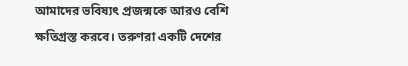আমাদের ভবিষ্যৎ প্রজন্মকে আরও বেশি ক্ষতিগ্রস্ত করবে। তরুণরা একটি দেশের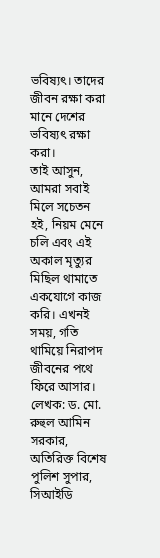ভবিষ্যৎ। তাদের জীবন রক্ষা করা মানে দেশের ভবিষ্যৎ রক্ষা করা।
তাই আসুন, আমরা সবাই মিলে সচেতন হই, নিয়ম মেনে চলি এবং এই অকাল মৃত্যুর মিছিল থামাতে একযোগে কাজ করি। এখনই সময়, গতি থামিয়ে নিরাপদ জীবনের পথে ফিরে আসার।
লেখক: ড. মো. রুহুল আমিন সরকার, অতিরিক্ত বিশেষ পুলিশ সুপার, সিআইডি